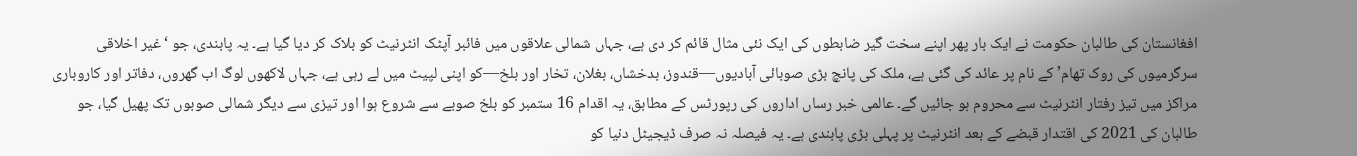افغانستان کی طالبان حکومت نے ایک بار پھر اپنے سخت گیر ضابطوں کی ایک نئی مثال قائم کر دی ہے، جہاں شمالی علاقوں میں فائبر آپٹک انٹرنیٹ کو بلاک کر دیا گیا ہے۔ یہ پابندی، جو ‘غیر اخلاقی سرگرمیوں کی روک تھام’ کے نام پر عائد کی گئی ہے، ملک کی پانچ بڑی صوبائی آبادیوں—قندوز، بدخشاں، بغلان، تخار اور بلخ—کو اپنی لپیٹ میں لے رہی ہے، جہاں لاکھوں لوگ اب گھروں، دفاتر اور کاروباری مراکز میں تیز رفتار انٹرنیٹ سے محروم ہو جائیں گے۔ عالمی خبر رساں اداروں کی رپورٹس کے مطابق، یہ اقدام 16 ستمبر کو بلخ صوبے سے شروع ہوا اور تیزی سے دیگر شمالی صوبوں تک پھیل گیا، جو طالبان کی 2021 کی اقتدار قبضے کے بعد انٹرنیٹ پر پہلی بڑی پابندی ہے۔ یہ فیصلہ نہ صرف ڈیجیٹل دنیا کو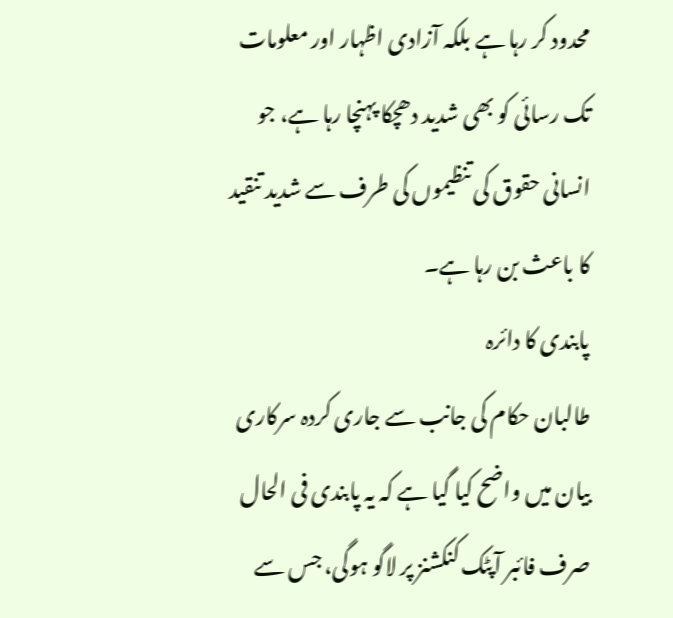محدود کر رہا ہے بلکہ آزادی اظہار اور معلومات تک رسائی کو بھی شدید دھچکا پہنچا رہا ہے، جو انسانی حقوق کی تنظیموں کی طرف سے شدید تنقید کا باعث بن رہا ہے۔
پابندی کا دائرہ
طالبان حکام کی جانب سے جاری کردہ سرکاری بیان میں واضح کیا گیا ہے کہ یہ پابندی فی الحال صرف فائبر آپٹک کنکشنز پر لاگو ہوگی، جس سے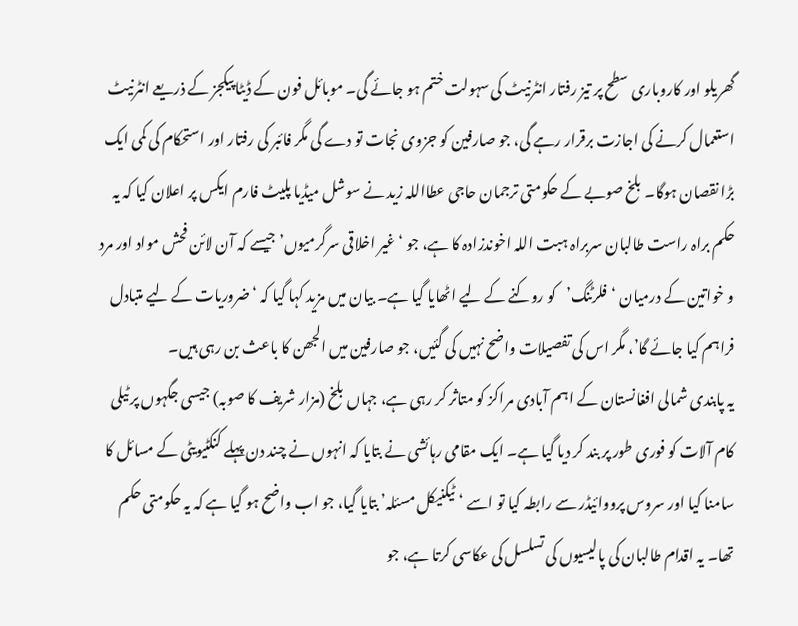گھریلو اور کاروباری سطح پر تیز رفتار انٹرنیٹ کی سہولت ختم ہو جائے گی۔ موبائل فون کے ڈیٹا پیکجز کے ذریعے انٹرنیٹ استعمال کرنے کی اجازت برقرار رہے گی، جو صارفین کو جزوی نجات تو دے گی مگر فائبر کی رفتار اور استحکام کی کمی ایک بڑا نقصان ہوگا۔ بلخ صوبے کے حکومتی ترجمان حاجی عطااللہ زید نے سوشل میڈیا پلیٹ فارم ایکس پر اعلان کیا کہ یہ حکم براہ راست طالبان سربراہ ہبت اللہ اخوندزادہ کا ہے، جو ‘غیر اخلاقی سرگرمیوں’جیسے کہ آن لائن فحش مواد اور مرد و خواتین کے درمیان ‘فلرٹنگ’کو روکنے کے لیے اٹھایا گیا ہے۔ بیان میں مزید کہا گیا کہ ‘ضروریات کے لیے متبادل فراہم کیا جائے گا’، مگر اس کی تفصیلات واضح نہیں کی گئیں، جو صارفین میں الجھن کا باعث بن رہی ہیں۔
یہ پابندی شمالی افغانستان کے اہم آبادی مراکز کو متاثر کر رہی ہے، جہاں بلخ (مزار شریف کا صوبہ) جیسی جگہوں پر ٹیلی کام آلات کو فوری طور پر بند کر دیا گیا ہے۔ ایک مقامی رہائشی نے بتایا کہ انہوں نے چند دن پہلے کنکٹیویٹی کے مسائل کا سامنا کیا اور سروس پرووائیڈر سے رابطہ کیا تو اسے ‘ٹیکنیکل مسئلہ’ بتایا گیا، جو اب واضح ہو گیا ہے کہ یہ حکومتی حکم تھا۔ یہ اقدام طالبان کی پالیسیوں کی تسلسل کی عکاسی کرتا ہے، جو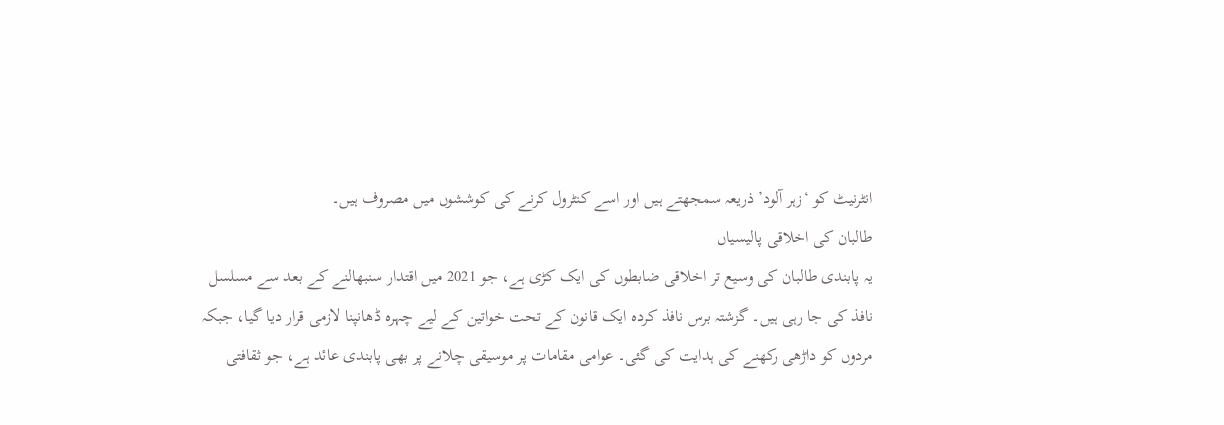انٹرنیٹ کو ‘زہر آلود’ ذریعہ سمجھتے ہیں اور اسے کنٹرول کرنے کی کوششوں میں مصروف ہیں۔
طالبان کی اخلاقی پالیسیاں
یہ پابندی طالبان کی وسیع تر اخلاقی ضابطوں کی ایک کڑی ہے، جو 2021 میں اقتدار سنبھالنے کے بعد سے مسلسل نافذ کی جا رہی ہیں۔ گزشتہ برس نافذ کردہ ایک قانون کے تحت خواتین کے لیے چہرہ ڈھانپنا لازمی قرار دیا گیا، جبکہ مردوں کو داڑھی رکھنے کی ہدایت کی گئی۔ عوامی مقامات پر موسیقی چلانے پر بھی پابندی عائد ہے، جو ثقافتی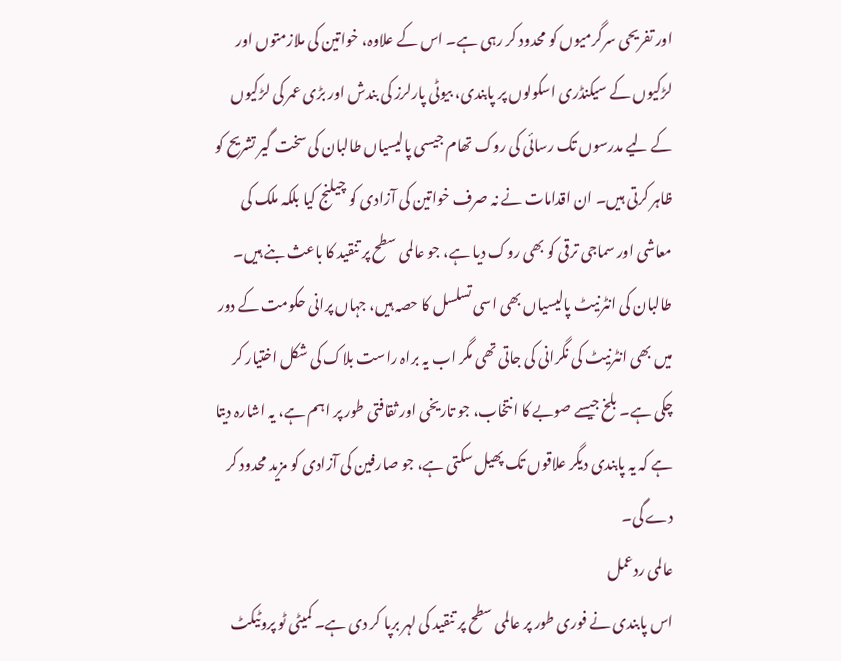اور تفریحی سرگرمیوں کو محدود کر رہی ہے۔ اس کے علاوہ، خواتین کی ملازمتوں اور لڑکیوں کے سیکنڈری اسکولوں پر پابندی، بیوٹی پارلرز کی بندش اور بڑی عمر کی لڑکیوں کے لیے مدرسوں تک رسائی کی روک تھام جیسی پالیسیاں طالبان کی سخت گیر تشریح کو ظاہر کرتی ہیں۔ ان اقدامات نے نہ صرف خواتین کی آزادی کو چیلنج کیا بلکہ ملک کی معاشی اور سماجی ترقی کو بھی روک دیا ہے، جو عالمی سطح پر تنقید کا باعث بنے ہیں۔
طالبان کی انٹرنیٹ پالیسیاں بھی اسی تسلسل کا حصہ ہیں، جہاں پرانی حکومت کے دور میں بھی انٹرنیٹ کی نگرانی کی جاتی تھی مگر اب یہ براہ راست بلاک کی شکل اختیار کر چکی ہے۔ بلخ جیسے صوبے کا انتخاب، جو تاریخی اور ثقافتی طور پر اہم ہے، یہ اشارہ دیتا ہے کہ یہ پابندی دیگر علاقوں تک پھیل سکتی ہے، جو صارفین کی آزادی کو مزید محدود کر دے گی۔
عالمی ردعمل
اس پابندی نے فوری طور پر عالمی سطح پر تنقید کی لہر برپا کر دی ہے۔ کمیٹی ٹو پروٹیکٹ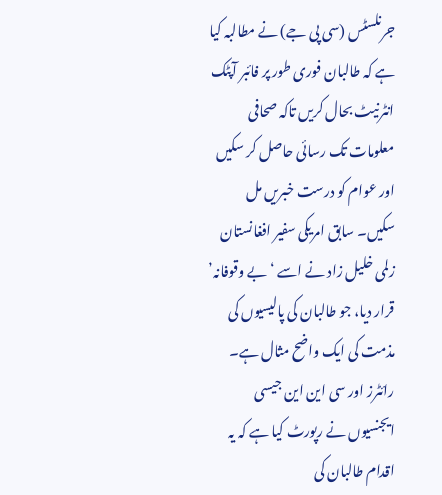جرنلسٹس (سی پی جے) نے مطالبہ کیا ہے کہ طالبان فوری طور پر فائبر آپٹک انٹرنیٹ بحال کریں تاکہ صحافی معلومات تک رسائی حاصل کر سکیں اور عوام کو درست خبریں مل سکیں۔ سابق امریکی سفیر افغانستان زلمی خلیل زاد نے اسے ‘بے وقوفانہ’ قرار دیا، جو طالبان کی پالیسیوں کی مذمت کی ایک واضح مثال ہے۔ رائٹرز اور سی این این جیسی ایجنسیوں نے رپورٹ کیا ہے کہ یہ اقدام طالبان کی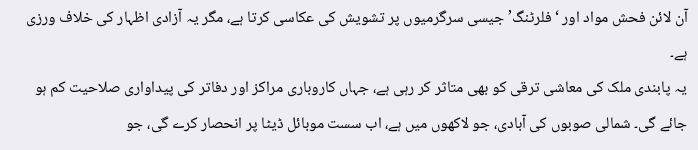آن لائن فحش مواد اور ‘فلرٹنگ’ جیسی سرگرمیوں پر تشویش کی عکاسی کرتا ہے، مگر یہ آزادی اظہار کی خلاف ورزی ہے۔
یہ پابندی ملک کی معاشی ترقی کو بھی متاثر کر رہی ہے، جہاں کاروباری مراکز اور دفاتر کی پیداواری صلاحیت کم ہو جائے گی۔ شمالی صوبوں کی آبادی، جو لاکھوں میں ہے، اب سست موبائل ڈیٹا پر انحصار کرے گی، جو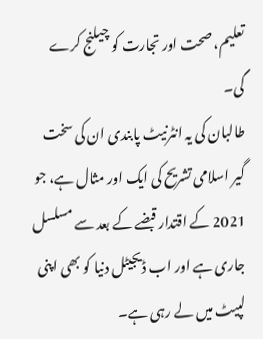تعلیم، صحت اور تجارت کو چیلنج کرے گی۔
طالبان کی یہ انٹرنیٹ پابندی ان کی سخت گیر اسلامی تشریح کی ایک اور مثال ہے، جو 2021 کے اقتدار قبضے کے بعد سے مسلسل جاری ہے اور اب ڈیجیٹل دنیا کو بھی اپنی لپیٹ میں لے رہی ہے۔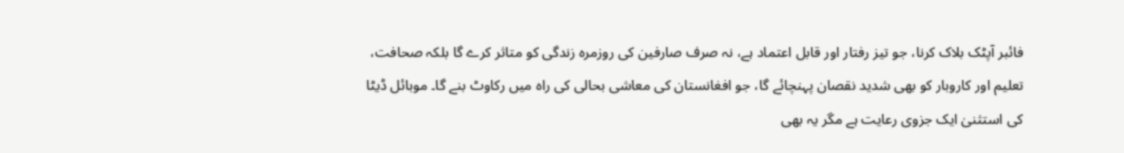فائبر آپٹک بلاک کرنا، جو تیز رفتار اور قابل اعتماد ہے، نہ صرف صارفین کی روزمرہ زندگی کو متاثر کرے گا بلکہ صحافت، تعلیم اور کاروبار کو بھی شدید نقصان پہنچائے گا، جو افغانستان کی معاشی بحالی کی راہ میں رکاوٹ بنے گا۔ موبائل ڈیٹا کی استثنیٰ ایک جزوی رعایت ہے مگر یہ بھی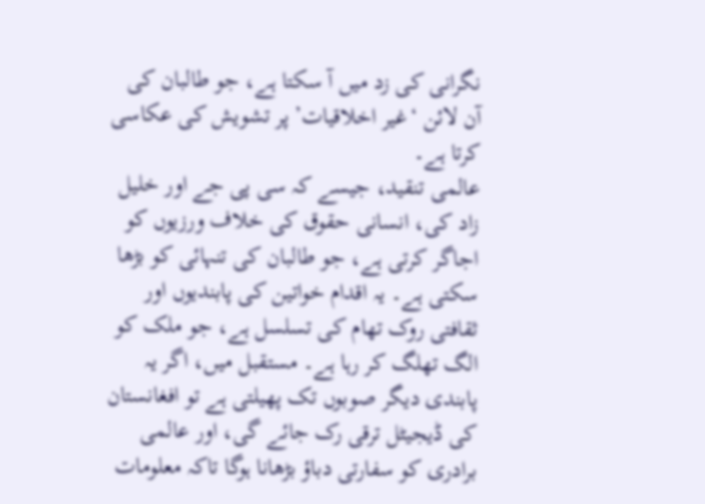نگرانی کی زد میں آ سکتا ہے، جو طالبان کی آن لائن ‘غیر اخلاقیات’ پر تشویش کی عکاسی کرتا ہے۔
عالمی تنقید، جیسے کہ سی پی جے اور خلیل زاد کی، انسانی حقوق کی خلاف ورزیوں کو اجاگر کرتی ہے، جو طالبان کی تنہائی کو بڑھا سکتی ہے۔ یہ اقدام خواتین کی پابندیوں اور ثقافتی روک تھام کی تسلسل ہے، جو ملک کو الگ تھلگ کر رہا ہے۔ مستقبل میں، اگر یہ پابندی دیگر صوبوں تک پھیلتی ہے تو افغانستان کی ڈیجیٹل ترقی رک جائے گی، اور عالمی برادری کو سفارتی دباؤ بڑھانا ہوگا تاکہ معلومات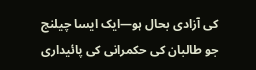کی آزادی بحال ہو—ایک ایسا چیلنج جو طالبان کی حکمرانی کی پائیداری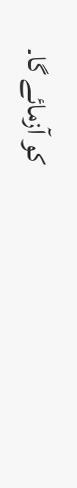کو آزمائے گا۔